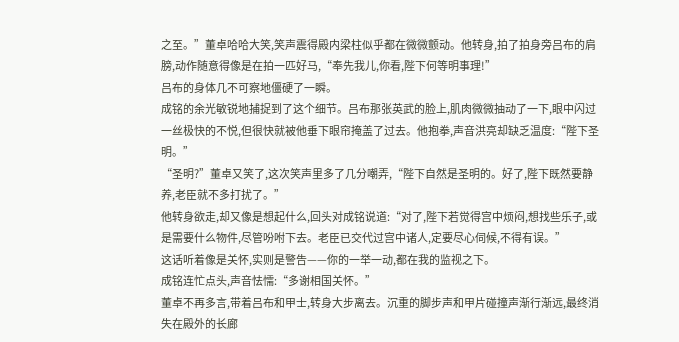之至。”董卓哈哈大笑,笑声震得殿内梁柱似乎都在微微颤动。他转身,拍了拍身旁吕布的肩膀,动作随意得像是在拍一匹好马,“奉先我儿,你看,陛下何等明事理!”
吕布的身体几不可察地僵硬了一瞬。
成铭的余光敏锐地捕捉到了这个细节。吕布那张英武的脸上,肌肉微微抽动了一下,眼中闪过一丝极快的不悦,但很快就被他垂下眼帘掩盖了过去。他抱拳,声音洪亮却缺乏温度:“陛下圣明。”
“圣明?”董卓又笑了,这次笑声里多了几分嘲弄,“陛下自然是圣明的。好了,陛下既然要静养,老臣就不多打扰了。”
他转身欲走,却又像是想起什么,回头对成铭说道:“对了,陛下若觉得宫中烦闷,想找些乐子,或是需要什么物件,尽管吩咐下去。老臣已交代过宫中诸人,定要尽心伺候,不得有误。”
这话听着像是关怀,实则是警告——你的一举一动,都在我的监视之下。
成铭连忙点头,声音怯懦:“多谢相国关怀。”
董卓不再多言,带着吕布和甲士,转身大步离去。沉重的脚步声和甲片碰撞声渐行渐远,最终消失在殿外的长廊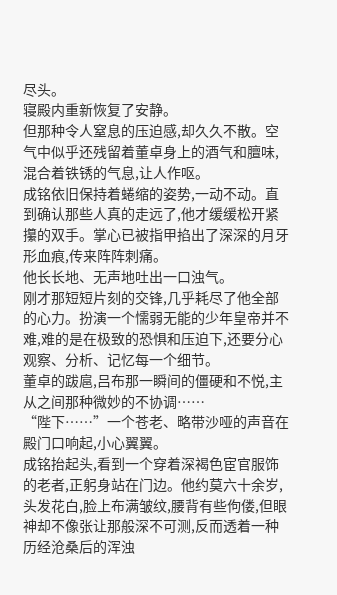尽头。
寝殿内重新恢复了安静。
但那种令人窒息的压迫感,却久久不散。空气中似乎还残留着董卓身上的酒气和膻味,混合着铁锈的气息,让人作呕。
成铭依旧保持着蜷缩的姿势,一动不动。直到确认那些人真的走远了,他才缓缓松开紧攥的双手。掌心已被指甲掐出了深深的月牙形血痕,传来阵阵刺痛。
他长长地、无声地吐出一口浊气。
刚才那短短片刻的交锋,几乎耗尽了他全部的心力。扮演一个懦弱无能的少年皇帝并不难,难的是在极致的恐惧和压迫下,还要分心观察、分析、记忆每一个细节。
董卓的跋扈,吕布那一瞬间的僵硬和不悦,主从之间那种微妙的不协调……
“陛下……”一个苍老、略带沙哑的声音在殿门口响起,小心翼翼。
成铭抬起头,看到一个穿着深褐色宦官服饰的老者,正躬身站在门边。他约莫六十余岁,头发花白,脸上布满皱纹,腰背有些佝偻,但眼神却不像张让那般深不可测,反而透着一种历经沧桑后的浑浊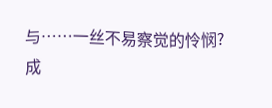与……一丝不易察觉的怜悯?
成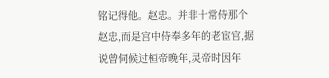铭记得他。赵忠。并非十常侍那个赵忠,而是宫中侍奉多年的老宦官,据说曾伺候过桓帝晚年,灵帝时因年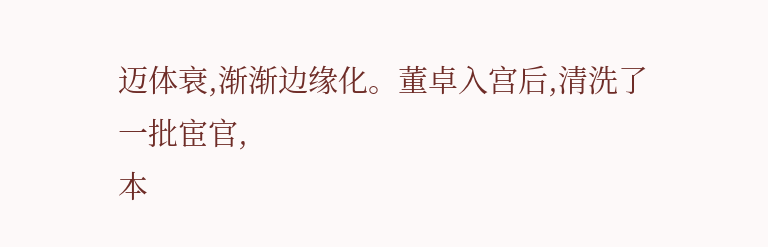迈体衰,渐渐边缘化。董卓入宫后,清洗了一批宦官,
本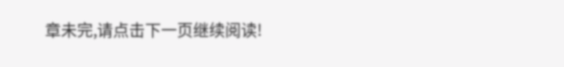章未完,请点击下一页继续阅读!